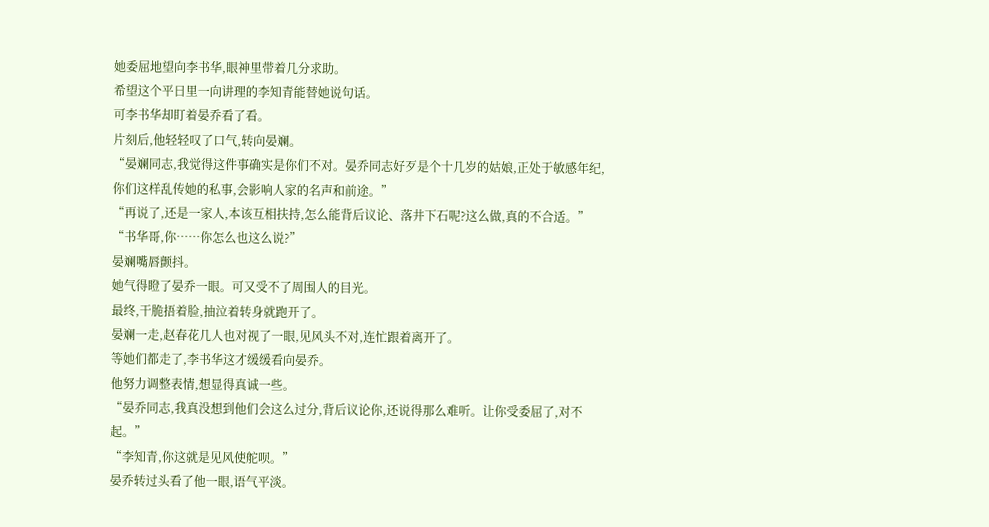她委屈地望向李书华,眼神里带着几分求助。
希望这个平日里一向讲理的李知青能替她说句话。
可李书华却盯着晏乔看了看。
片刻后,他轻轻叹了口气,转向晏斓。
“晏斓同志,我觉得这件事确实是你们不对。晏乔同志好歹是个十几岁的姑娘,正处于敏感年纪,你们这样乱传她的私事,会影响人家的名声和前途。”
“再说了,还是一家人,本该互相扶持,怎么能背后议论、落井下石呢?这么做,真的不合适。”
“书华哥,你……你怎么也这么说?”
晏斓嘴唇颤抖。
她气得瞪了晏乔一眼。可又受不了周围人的目光。
最终,干脆捂着脸,抽泣着转身就跑开了。
晏斓一走,赵春花几人也对视了一眼,见风头不对,连忙跟着离开了。
等她们都走了,李书华这才缓缓看向晏乔。
他努力调整表情,想显得真诚一些。
“晏乔同志,我真没想到他们会这么过分,背后议论你,还说得那么难听。让你受委屈了,对不起。”
“李知青,你这就是见风使舵呗。”
晏乔转过头看了他一眼,语气平淡。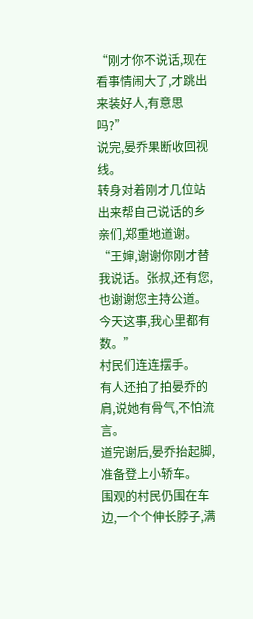“刚才你不说话,现在看事情闹大了,才跳出来装好人,有意思吗?”
说完,晏乔果断收回视线。
转身对着刚才几位站出来帮自己说话的乡亲们,郑重地道谢。
“王婶,谢谢你刚才替我说话。张叔,还有您,也谢谢您主持公道。今天这事,我心里都有数。”
村民们连连摆手。
有人还拍了拍晏乔的肩,说她有骨气,不怕流言。
道完谢后,晏乔抬起脚,准备登上小轿车。
围观的村民仍围在车边,一个个伸长脖子,满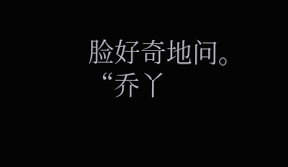脸好奇地问。
“乔丫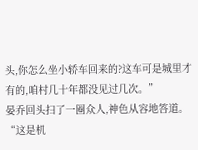头,你怎么坐小轿车回来的?这车可是城里才有的,咱村几十年都没见过几次。”
晏乔回头扫了一圈众人,神色从容地答道。
“这是机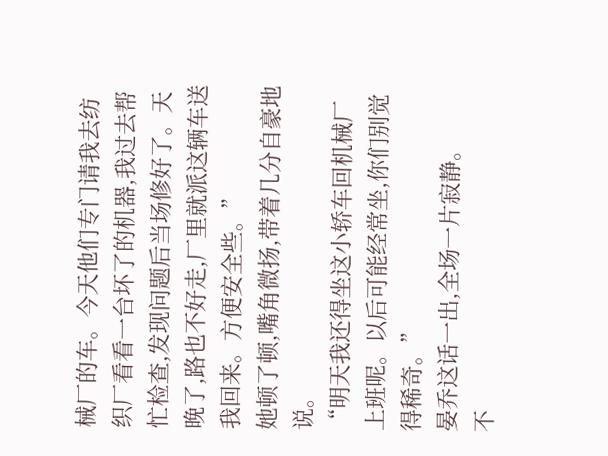械厂的车。今天他们专门请我去纺织厂看看一台坏了的机器,我过去帮忙检查,发现问题后当场修好了。天晚了,路也不好走,厂里就派这辆车送我回来。方便安全些。”
她顿了顿,嘴角微扬,带着几分自豪地说。
“明天我还得坐这小轿车回机械厂上班呢。以后可能经常坐,你们别觉得稀奇。”
晏乔这话一出,全场一片寂静。
不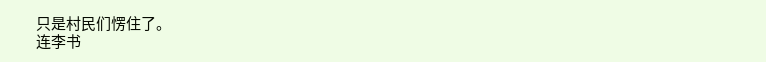只是村民们愣住了。
连李书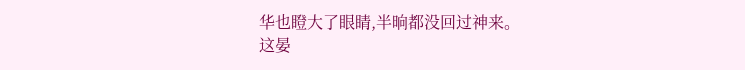华也瞪大了眼睛,半晌都没回过神来。
这晏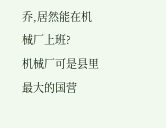乔,居然能在机械厂上班?
机械厂可是县里最大的国营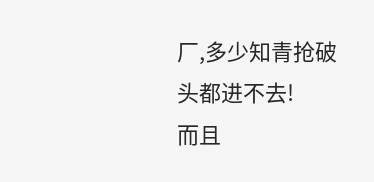厂,多少知青抢破头都进不去!
而且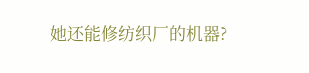她还能修纺织厂的机器?